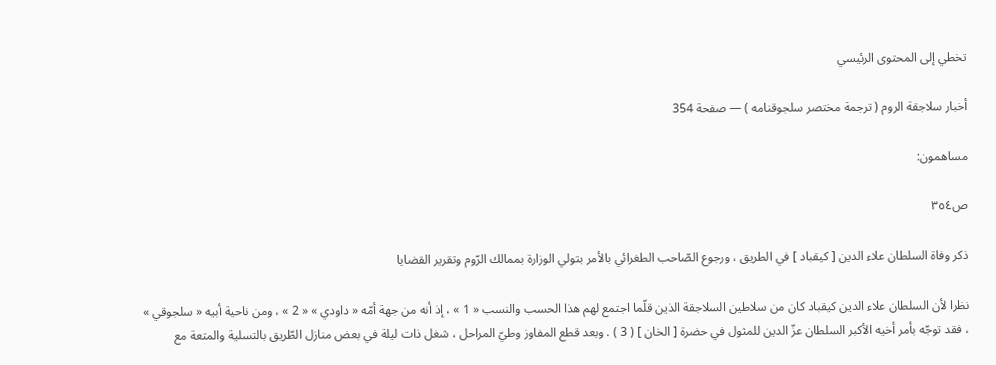تخطي إلى المحتوى الرئيسي

أخبار سلاجقة الروم ( ترجمة مختصر سلجوقنامه ) — صفحة 354

مساهمون:

ص٣٥٤

ذكر وفاة السلطان علاء الدين [ كيقباد ] في الطريق ، ورجوع الصّاحب الطغرائي بالأمر بتولي الوزارة بممالك الرّوم وتقرير القضايا

نظرا لأن السلطان علاء الدين كيقباد كان من سلاطين السلاجقة الذين قلّما اجتمع لهم هذا الحسب والنسب « 1 » ، إذ أنه من جهة أمّه « داودي » « 2 » ، ومن ناحية أبيه « سلجوقي » ، فقد توجّه بأمر أخيه الأكبر السلطان عزّ الدين للمثول في حضرة [ الخان ] ( 3 ) . وبعد قطع المفاوز وطيّ المراحل ، شغل ذات ليلة في بعض منازل الطّريق بالتسلية والمتعة مع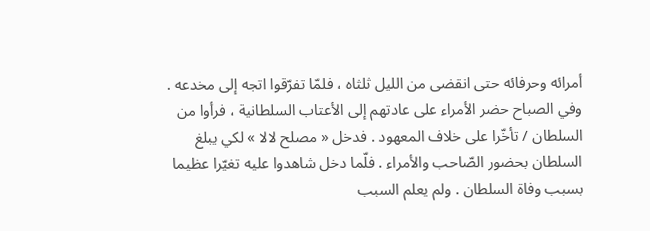أمرائه وحرفائه حتى انقضى من الليل ثلثاه ، فلمّا تفرّقوا اتجه إلى مخدعه . وفي الصباح حضر الأمراء على عادتهم إلى الأعتاب السلطانية ، فرأوا من السلطان / تأخّرا على خلاف المعهود . فدخل « مصلح لالا » لكي يبلغ السلطان بحضور الصّاحب والأمراء . فلّما دخل شاهدوا عليه تغيّرا عظيما بسبب وفاة السلطان . ولم يعلم السبب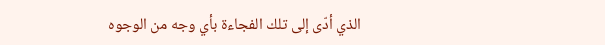الذي أدّى إلى تلك الفجاءة بأي وجه من الوجوه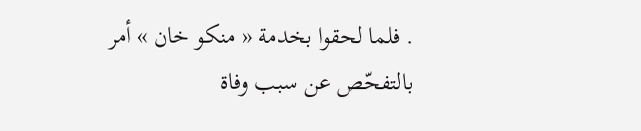. فلما لحقوا بخدمة « منكو خان » أمر بالتفحّص عن سبب وفاة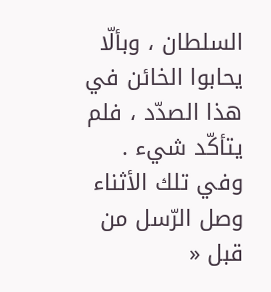السلطان ، وبألّا يحابوا الخائن في هذا الصدّد ، فلم يتأكّد شيء . وفي تلك الأثناء وصل الرّسل من قبل «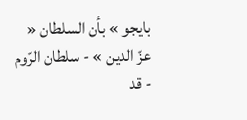بايجو » بأن السلطان « عزّ الدين » - سلطان الرّوم - قد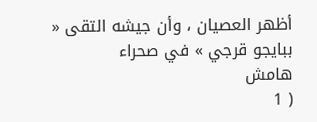أظهر العصيان ، وأن جيشه التقى « ببايجو قرجي » في صحراء
هامش
( 1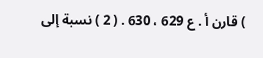) قارن أ . ع 629 ، 630 . ( 2 ) نسبة إلى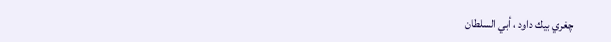چغري بيك داود ، أبي السلطان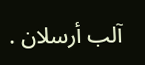آلب أرسلان .